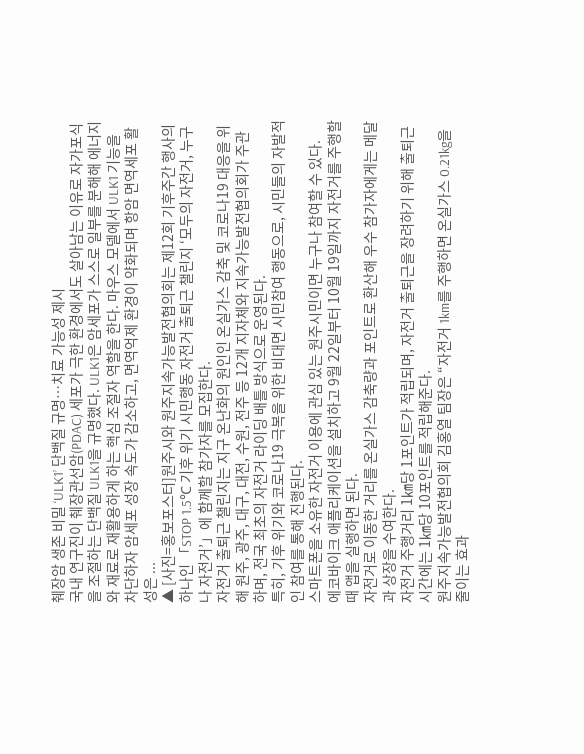췌장암 생존 비밀 ‘ULK1’ 단백질 규명…치료 가능성 제시
국내 연구진이 췌장관선암(PDAC) 세포가 극한 환경에서도 살아남는 이유로 자가포식을 조절하는 단백질 ULK1을 규명했다. ULK1은 암세포가 스스로 일부를 분해해 에너지와 재료로 재활용하게 하는 핵심 조절자 역할을 한다. 마우스 모델에서 ULK1 기능을 차단하자 암세포 성장 속도가 감소하고, 면역억제 환경이 약화되며 항암 면역세포 활성은 ...
▲ [사진=홍보포스터]원주시와 원주지속가능발전협의회는 제12회 기후주간 행사의 하나인 「STOP 1.5℃ 기후 위기 시민행동 자전거 출퇴근 챌린지 ‘모두의 자전거, 누구나 자전거’」에 함께할 참가자를 모집한다.
자전거 출퇴근 챌린지는 지구 온난화의 원인인 온실가스 감축 및 코로나19 대응을 위해 원주, 광주, 대구, 대전, 수원, 전주 등 12개 지자체와 지속가능발전협의회가 주관하며, 전국 최초의 자전거 라이딩 배틀 방식으로 운영된다.
특히, 기후 위기와 코로나19 극복을 위한 비대면 시민참여 행동으로, 시민들의 자발적인 참여를 통해 진행된다.
스마트폰을 소유한 자전거 이용에 관심 있는 원주시민이면 누구나 참여할 수 있다.
에코바이크 애플리케이션을 설치하고 9월 22일부터 10월 19일까지 자전거를 주행할 때 앱을 실행하면 된다.
자전거로 이동한 거리를 온실가스 감축량과 포인트로 환산해 우수 참가자에게는 메달과 상장을 수여한다.
자전거 주행거리 1㎞당 1포인트가 적립되며, 자전거 출퇴근을 장려하기 위해 출퇴근 시간에는 1㎞당 10포인트를 적립해준다.
원주지속가능발전협의회 김홍열 팀장은 “자전거 1km를 주행하면 온실가스 0.21kg을 줄이는 효과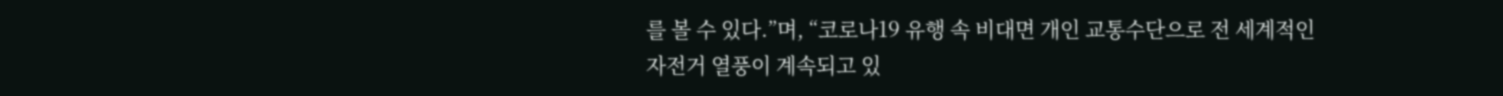를 볼 수 있다.”며, “코로나19 유행 속 비대면 개인 교통수단으로 전 세계적인 자전거 열풍이 계속되고 있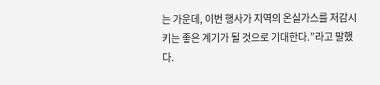는 가운데, 이번 행사가 지역의 온실가스를 저감시키는 좋은 계기가 될 것으로 기대한다.”라고 말했다.